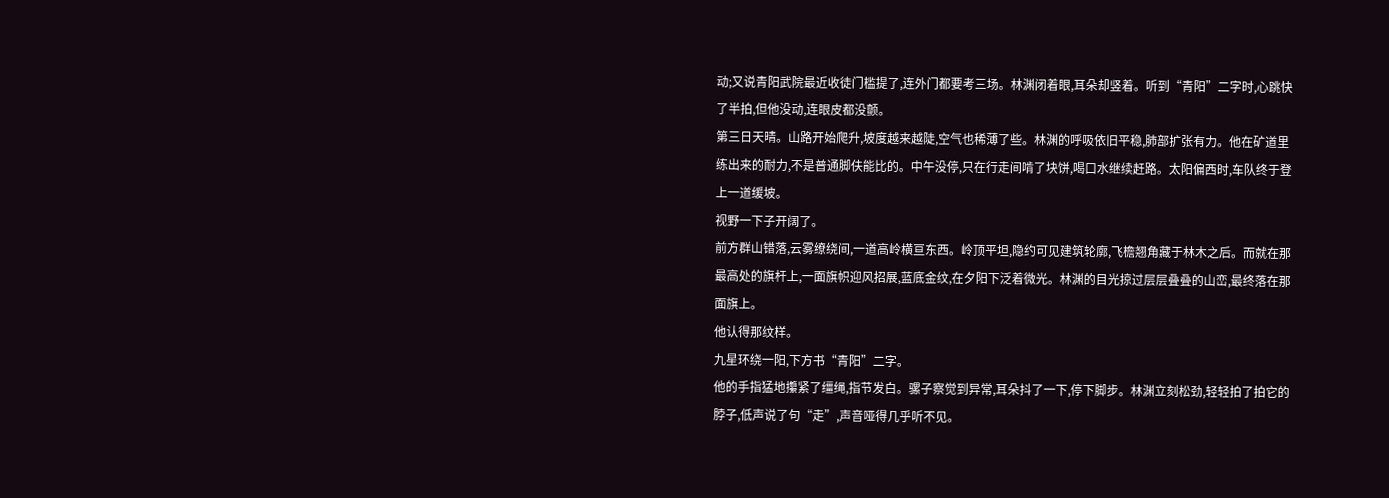动;又说青阳武院最近收徒门槛提了,连外门都要考三场。林渊闭着眼,耳朵却竖着。听到“青阳”二字时,心跳快了半拍,但他没动,连眼皮都没颤。
第三日天晴。山路开始爬升,坡度越来越陡,空气也稀薄了些。林渊的呼吸依旧平稳,肺部扩张有力。他在矿道里练出来的耐力,不是普通脚伕能比的。中午没停,只在行走间啃了块饼,喝口水继续赶路。太阳偏西时,车队终于登上一道缓坡。
视野一下子开阔了。
前方群山错落,云雾缭绕间,一道高岭横亘东西。岭顶平坦,隐约可见建筑轮廓,飞檐翘角藏于林木之后。而就在那最高处的旗杆上,一面旗帜迎风招展,蓝底金纹,在夕阳下泛着微光。林渊的目光掠过层层叠叠的山峦,最终落在那面旗上。
他认得那纹样。
九星环绕一阳,下方书“青阳”二字。
他的手指猛地攥紧了缰绳,指节发白。骡子察觉到异常,耳朵抖了一下,停下脚步。林渊立刻松劲,轻轻拍了拍它的脖子,低声说了句“走”,声音哑得几乎听不见。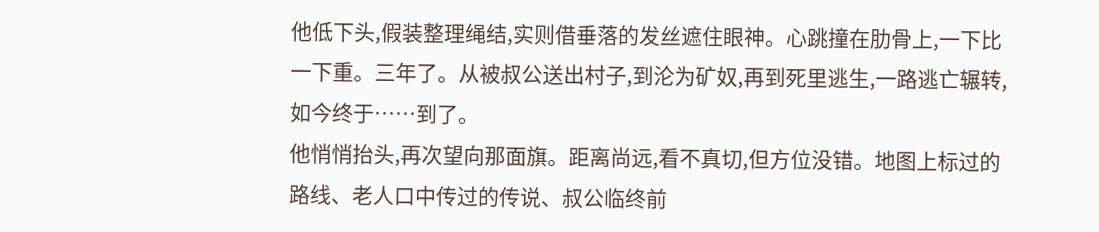他低下头,假装整理绳结,实则借垂落的发丝遮住眼神。心跳撞在肋骨上,一下比一下重。三年了。从被叔公送出村子,到沦为矿奴,再到死里逃生,一路逃亡辗转,如今终于……到了。
他悄悄抬头,再次望向那面旗。距离尚远,看不真切,但方位没错。地图上标过的路线、老人口中传过的传说、叔公临终前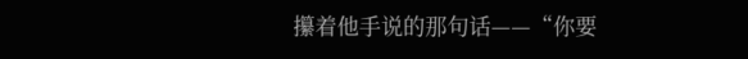攥着他手说的那句话——“你要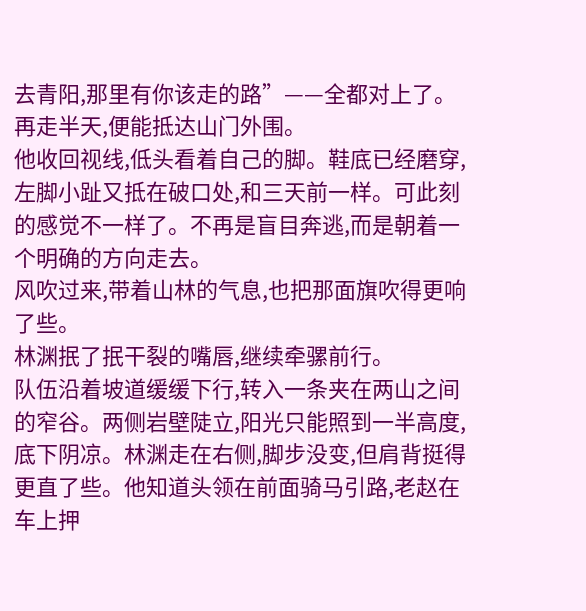去青阳,那里有你该走的路”——全都对上了。
再走半天,便能抵达山门外围。
他收回视线,低头看着自己的脚。鞋底已经磨穿,左脚小趾又抵在破口处,和三天前一样。可此刻的感觉不一样了。不再是盲目奔逃,而是朝着一个明确的方向走去。
风吹过来,带着山林的气息,也把那面旗吹得更响了些。
林渊抿了抿干裂的嘴唇,继续牵骡前行。
队伍沿着坡道缓缓下行,转入一条夹在两山之间的窄谷。两侧岩壁陡立,阳光只能照到一半高度,底下阴凉。林渊走在右侧,脚步没变,但肩背挺得更直了些。他知道头领在前面骑马引路,老赵在车上押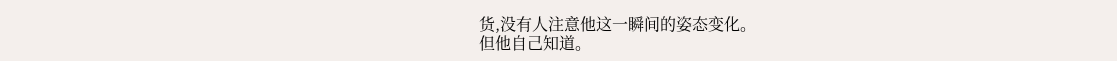货,没有人注意他这一瞬间的姿态变化。
但他自己知道。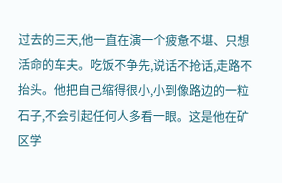过去的三天,他一直在演一个疲惫不堪、只想活命的车夫。吃饭不争先,说话不抢话,走路不抬头。他把自己缩得很小,小到像路边的一粒石子,不会引起任何人多看一眼。这是他在矿区学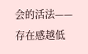会的活法——存在感越低